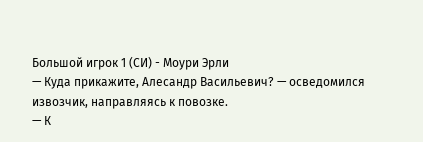Большой игрок 1 (СИ) - Моури Эрли
— Куда прикажите, Алесандр Васильевич? — осведомился извозчик, направляясь к повозке.
— К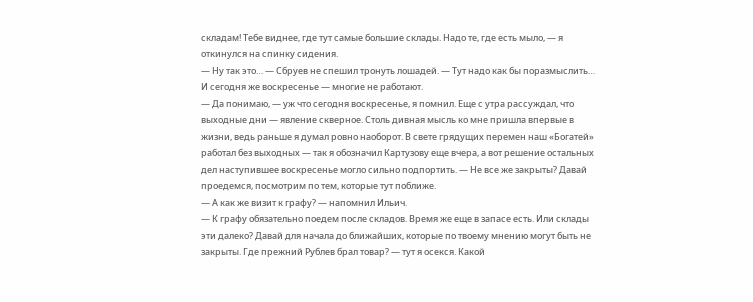складам! Тебе виднее, где тут самые большие склады. Надо те, где есть мыло, — я откинулся на спинку сидения.
— Ну так это… — Сбруев не спешил тронуть лошадей. — Тут надо как бы поразмыслить… И сегодня же воскресенье — многие не работают.
— Да понимаю, — уж что сегодня воскресенье, я помнил. Еще с утра рассуждал, что выходные дни — явление скверное. Столь дивная мысль ко мне пришла впервые в жизни, ведь раньше я думал ровно наоборот. В свете грядущих перемен наш «Богатей» работал без выходных — так я обозначил Картузову еще вчера, а вот решение остальных дел наступившее воскресенье могло сильно подпортить. — Не все же закрыты? Давай проедемся, посмотрим по тем, которые тут поближе.
— А как же визит к графу? — напомнил Ильич.
— К графу обязательно поедем после складов. Время же еще в запасе есть. Или склады эти далеко? Давай для начала до ближайших, которые по твоему мнению могут быть не закрыты. Где прежний Рублев брал товар? — тут я осекся. Какой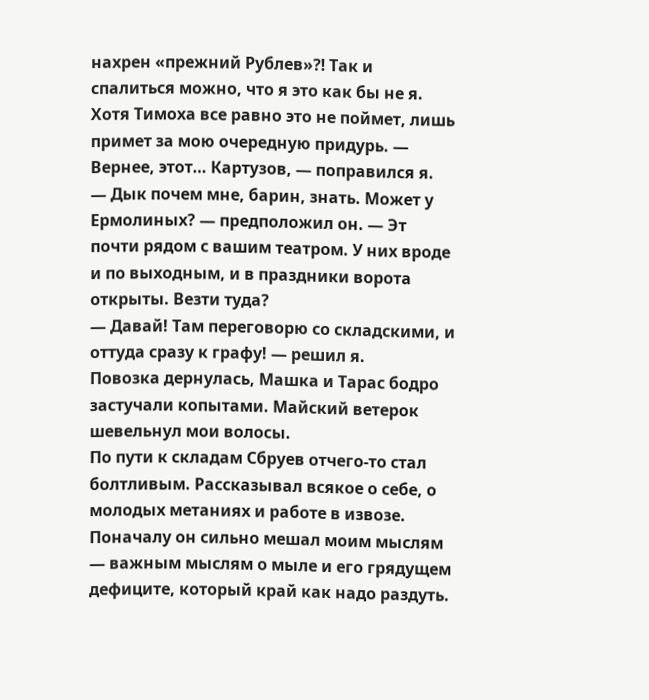нахрен «прежний Рублев»⁈ Так и спалиться можно, что я это как бы не я. Хотя Тимоха все равно это не поймет, лишь примет за мою очередную придурь. — Вернее, этот… Картузов, — поправился я.
— Дык почем мне, барин, знать. Может у Ермолиных? — предположил он. — Эт почти рядом с вашим театром. У них вроде и по выходным, и в праздники ворота открыты. Везти туда?
— Давай! Там переговорю со складскими, и оттуда сразу к графу! — решил я.
Повозка дернулась, Машка и Тарас бодро застучали копытами. Майский ветерок шевельнул мои волосы.
По пути к складам Сбруев отчего-то стал болтливым. Рассказывал всякое о себе, о молодых метаниях и работе в извозе. Поначалу он сильно мешал моим мыслям — важным мыслям о мыле и его грядущем дефиците, который край как надо раздуть.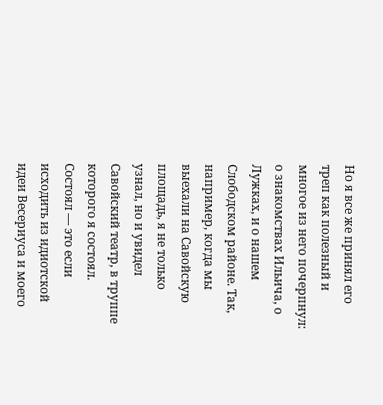Но я все же принял его треп как полезный и многое из него почерпнул: о знакомствах Ильича, о Лужках, и о нашем Слободском районе. Так, например, когда мы выехали на Савойскую площадь, я не только узнал, но и увидел Савойский театр, в труппе которого я состоял.
Состоял — это если исходить из идиотской идеи Весериуса и моего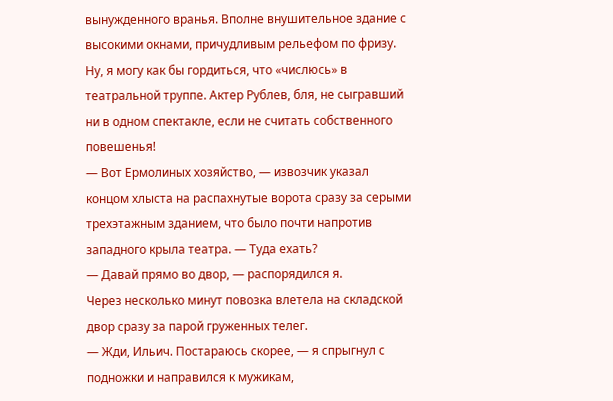вынужденного вранья. Вполне внушительное здание с высокими окнами, причудливым рельефом по фризу. Ну, я могу как бы гордиться, что «числюсь» в театральной труппе. Актер Рублев, бля, не сыгравший ни в одном спектакле, если не считать собственного повешенья!
— Вот Ермолиных хозяйство, — извозчик указал концом хлыста на распахнутые ворота сразу за серыми трехэтажным зданием, что было почти напротив западного крыла театра. — Туда ехать?
— Давай прямо во двор, — распорядился я.
Через несколько минут повозка влетела на складской двор сразу за парой груженных телег.
— Жди, Ильич. Постараюсь скорее, — я спрыгнул с подножки и направился к мужикам,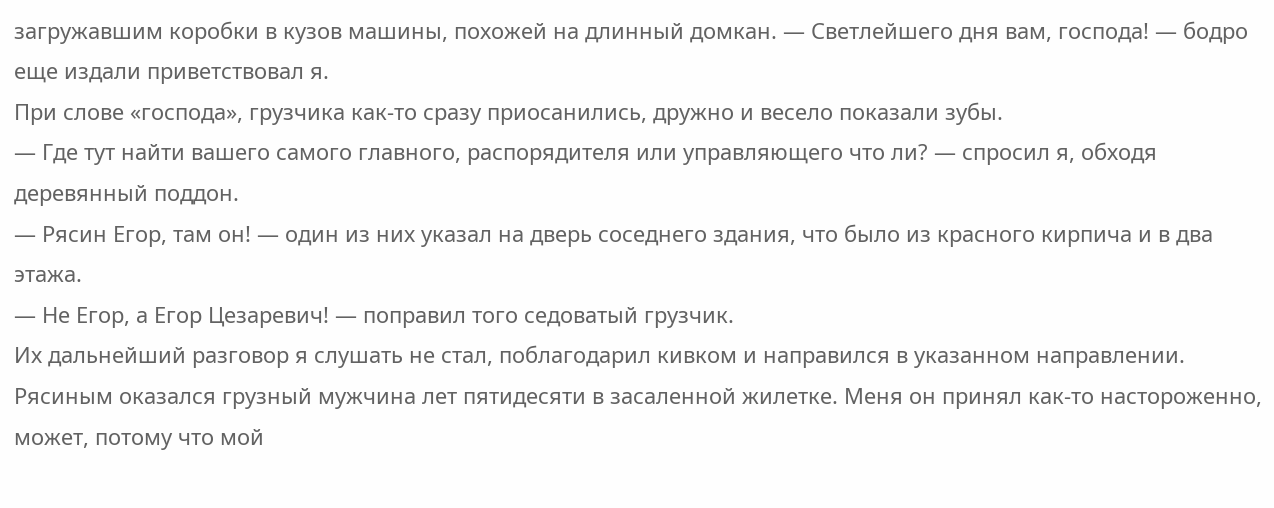загружавшим коробки в кузов машины, похожей на длинный домкан. — Светлейшего дня вам, господа! — бодро еще издали приветствовал я.
При слове «господа», грузчика как-то сразу приосанились, дружно и весело показали зубы.
— Где тут найти вашего самого главного, распорядителя или управляющего что ли? — спросил я, обходя деревянный поддон.
— Рясин Егор, там он! — один из них указал на дверь соседнего здания, что было из красного кирпича и в два этажа.
— Не Егор, а Егор Цезаревич! — поправил того седоватый грузчик.
Их дальнейший разговор я слушать не стал, поблагодарил кивком и направился в указанном направлении.
Рясиным оказался грузный мужчина лет пятидесяти в засаленной жилетке. Меня он принял как-то настороженно, может, потому что мой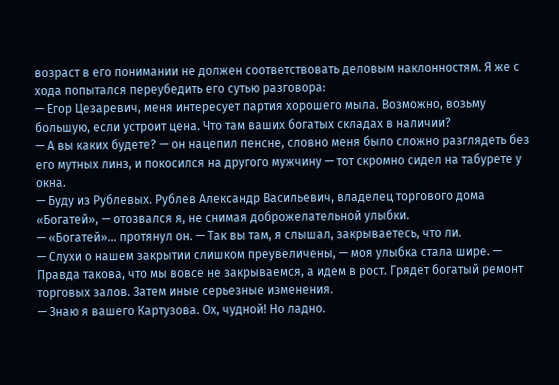возраст в его понимании не должен соответствовать деловым наклонностям. Я же с хода попытался переубедить его сутью разговора:
— Егор Цезаревич, меня интересует партия хорошего мыла. Возможно, возьму большую, если устроит цена. Что там ваших богатых складах в наличии?
— А вы каких будете? — он нацепил пенсне, словно меня было сложно разглядеть без его мутных линз, и покосился на другого мужчину — тот скромно сидел на табурете у окна.
— Буду из Рублевых. Рублев Александр Васильевич, владелец торгового дома «Богатей», — отозвался я, не снимая доброжелательной улыбки.
— «Богатей»… протянул он. — Так вы там, я слышал, закрываетесь, что ли.
— Слухи о нашем закрытии слишком преувеличены, — моя улыбка стала шире. — Правда такова, что мы вовсе не закрываемся, а идем в рост. Грядет богатый ремонт торговых залов. Затем иные серьезные изменения.
— Знаю я вашего Картузова. Ох, чудной! Но ладно.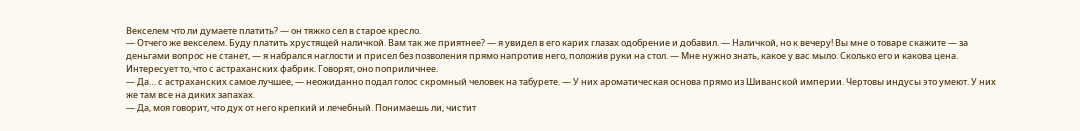Векселем что ли думаете платить? — он тяжко сел в старое кресло.
— Отчего же векселем. Буду платить хрустящей наличкой. Вам так же приятнее? — я увидел в его карих глазах одобрение и добавил. — Наличкой, но к вечеру! Вы мне о товаре скажите — за деньгами вопрос не станет, — я набрался наглости и присел без позволения прямо напротив него, положив руки на стол. — Мне нужно знать, какое у вас мыло. Сколько его и какова цена. Интересует то, что с астраханских фабрик. Говорят, оно поприличнее.
— Да… с астраханских самое лучшее, — неожиданно подал голос скромный человек на табурете. — У них ароматическая основа прямо из Шиванской империи. Чертовы индусы это умеют. У них же там все на диких запахах.
— Да, моя говорит, что дух от него крепкий и лечебный. Понимаешь ли, чистит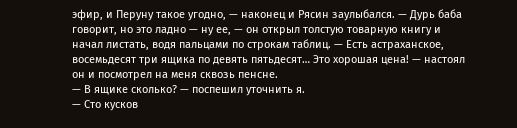эфир, и Перуну такое угодно, — наконец и Рясин заулыбался. — Дурь баба говорит, но это ладно — ну ее, — он открыл толстую товарную книгу и начал листать, водя пальцами по строкам таблиц. — Есть астраханское, восемьдесят три ящика по девять пятьдесят… Это хорошая цена! — настоял он и посмотрел на меня сквозь пенсне.
— В ящике сколько? — поспешил уточнить я.
— Сто кусков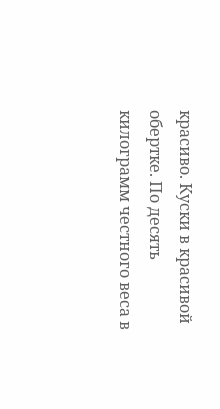красиво. Куски в красивой обертке. По десять килограмм честного веса в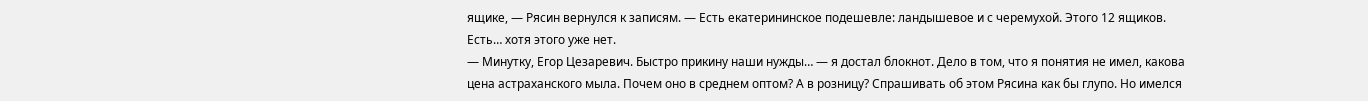ящике, — Рясин вернулся к записям. — Есть екатерининское подешевле: ландышевое и с черемухой. Этого 12 ящиков. Есть… хотя этого уже нет.
— Минутку, Егор Цезаревич. Быстро прикину наши нужды… — я достал блокнот. Дело в том, что я понятия не имел, какова цена астраханского мыла. Почем оно в среднем оптом? А в розницу? Спрашивать об этом Рясина как бы глупо. Но имелся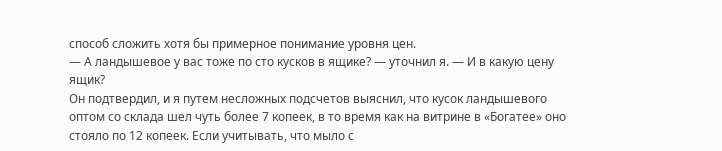способ сложить хотя бы примерное понимание уровня цен.
— А ландышевое у вас тоже по сто кусков в ящике? — уточнил я. — И в какую цену ящик?
Он подтвердил, и я путем несложных подсчетов выяснил, что кусок ландышевого оптом со склада шел чуть более 7 копеек, в то время как на витрине в «Богатее» оно стояло по 12 копеек. Если учитывать, что мыло с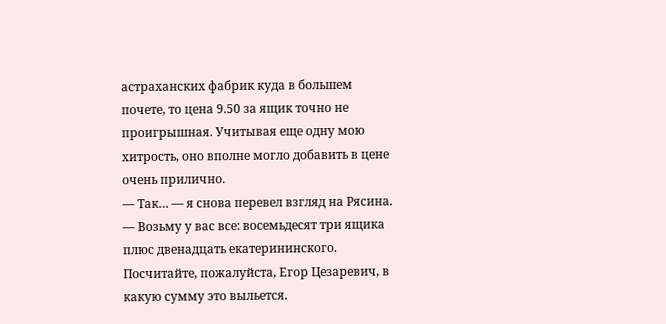астраханских фабрик куда в большем почете, то цена 9.50 за ящик точно не проигрышная. Учитывая еще одну мою хитрость, оно вполне могло добавить в цене очень прилично.
— Так… — я снова перевел взгляд на Рясина. — Возьму у вас все: восемьдесят три ящика плюс двенадцать екатерининского. Посчитайте, пожалуйста, Егор Цезаревич, в какую сумму это выльется.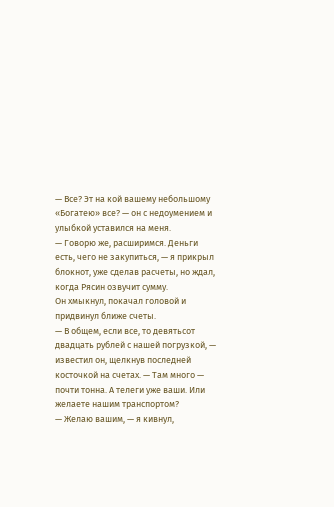— Все? Эт на кой вашему небольшому «Богатею» все? — он с недоумением и улыбкой уставился на меня.
— Говорю же, расширимся. Деньги есть, чего не закупиться, — я прикрыл блокнот, уже сделав расчеты, но ждал, когда Рясин озвучит сумму.
Он хмыкнул, покачал головой и придвинул ближе счеты.
— В общем, если все, то девятьсот двадцать рублей с нашей погрузкой, — известил он, щелкнув последней косточкой на счетах. — Там много — почти тонна. А телеги уже ваши. Или желаете нашим транспортом?
— Желаю вашим, — я кивнул,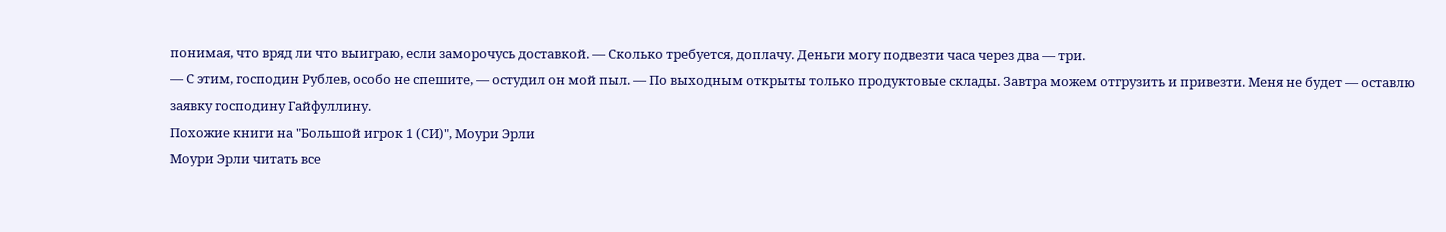понимая, что вряд ли что выиграю, если заморочусь доставкой. — Сколько требуется, доплачу. Деньги могу подвезти часа через два — три.
— С этим, господин Рублев, особо не спешите, — остудил он мой пыл. — По выходным открыты только продуктовые склады. Завтра можем отгрузить и привезти. Меня не будет — оставлю заявку господину Гайфуллину.
Похожие книги на "Большой игрок 1 (СИ)", Моури Эрли
Моури Эрли читать все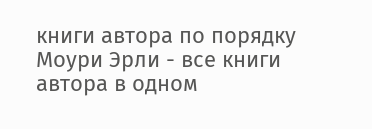книги автора по порядку
Моури Эрли - все книги автора в одном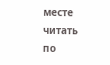месте читать по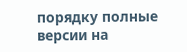порядку полные версии на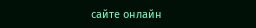сайте онлайн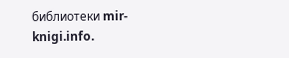библиотеки mir-knigi.info.